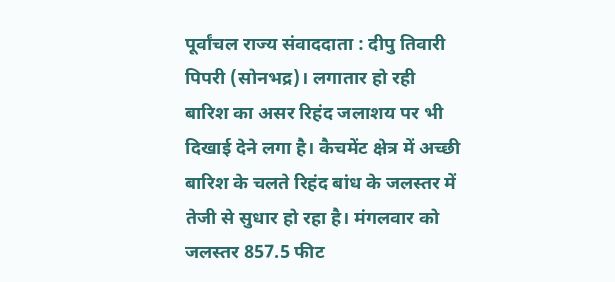पूर्वांचल राज्य संवाददाता : दीपु तिवारी
पिपरी (सोनभद्र)। लगातार हो रही बारिश का असर रिहंद जलाशय पर भी दिखाई देने लगा है। कैचमेंट क्षेत्र में अच्छी बारिश के चलते रिहंद बांध के जलस्तर में तेजी से सुधार हो रहा है। मंगलवार को जलस्तर 857.5 फीट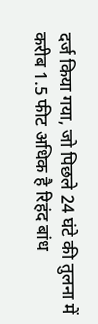दर्ज किया गया, जो पिछले 24 घंटे की तुलना में करीब 1.5 फीट अधिक है रिहंद बांध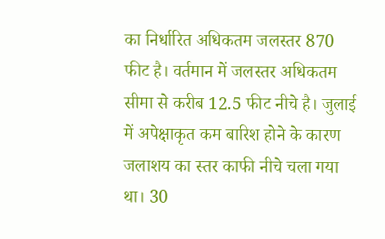का निर्धारित अधिकतम जलस्तर 870 फीट है। वर्तमान में जलस्तर अधिकतम सीमा से करीब 12.5 फीट नीचे है। जुलाई में अपेक्षाकृत कम बारिश होने के कारण जलाशय का स्तर काफी नीचे चला गया था। 30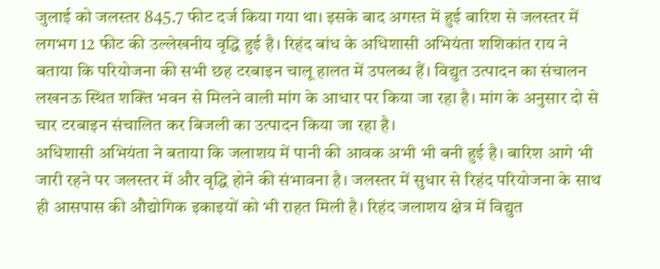जुलाई को जलस्तर 845.7 फीट दर्ज किया गया था। इसके बाद अगस्त में हुई बारिश से जलस्तर में लगभग 12 फीट की उल्लेखनीय वृद्धि हुई है। रिहंद बांध के अधिशासी अभियंता शशिकांत राय ने बताया कि परियोजना की सभी छह टरबाइन चालू हालत में उपलब्ध हैं। विद्युत उत्पादन का संचालन लखनऊ स्थित शक्ति भवन से मिलने वाली मांग के आधार पर किया जा रहा है। मांग के अनुसार दो से चार टरबाइन संचालित कर बिजली का उत्पादन किया जा रहा है।
अधिशासी अभियंता ने बताया कि जलाशय में पानी की आवक अभी भी बनी हुई है। बारिश आगे भी जारी रहने पर जलस्तर में और वृद्धि होने की संभावना है। जलस्तर में सुधार से रिहंद परियोजना के साथ ही आसपास की औद्योगिक इकाइयों को भी राहत मिली है। रिहंद जलाशय क्षेत्र में विद्युत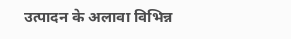उत्पादन के अलावा विभिन्न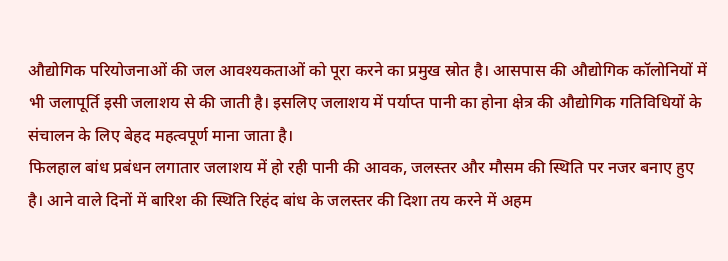औद्योगिक परियोजनाओं की जल आवश्यकताओं को पूरा करने का प्रमुख स्रोत है। आसपास की औद्योगिक कॉलोनियों में भी जलापूर्ति इसी जलाशय से की जाती है। इसलिए जलाशय में पर्याप्त पानी का होना क्षेत्र की औद्योगिक गतिविधियों के संचालन के लिए बेहद महत्वपूर्ण माना जाता है।
फिलहाल बांध प्रबंधन लगातार जलाशय में हो रही पानी की आवक, जलस्तर और मौसम की स्थिति पर नजर बनाए हुए है। आने वाले दिनों में बारिश की स्थिति रिहंद बांध के जलस्तर की दिशा तय करने में अहम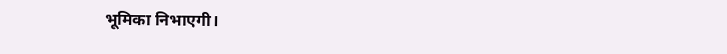भूमिका निभाएगी।